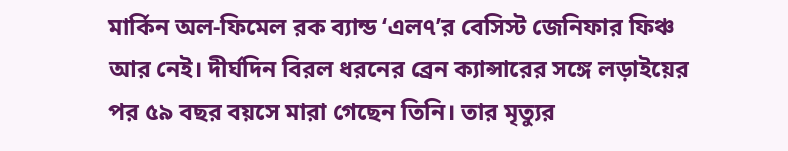মার্কিন অল-ফিমেল রক ব্যান্ড ‘এল৭’র বেসিস্ট জেনিফার ফিঞ্চ আর নেই। দীর্ঘদিন বিরল ধরনের ব্রেন ক্যান্সারের সঙ্গে লড়াইয়ের পর ৫৯ বছর বয়সে মারা গেছেন তিনি। তার মৃত্যুর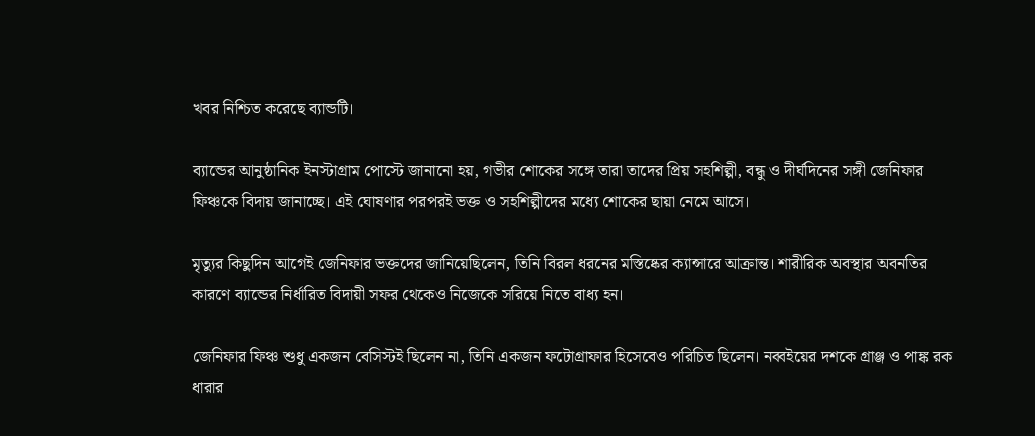খবর নিশ্চিত করেছে ব্যান্ডটি।

ব্যান্ডের আনুষ্ঠানিক ইনস্টাগ্রাম পোস্টে জানানো হয়, গভীর শোকের সঙ্গে তারা তাদের প্রিয় সহশিল্পী, বন্ধু ও দীর্ঘদিনের সঙ্গী জেনিফার ফিঞ্চকে বিদায় জানাচ্ছে। এই ঘোষণার পরপরই ভক্ত ও সহশিল্পীদের মধ্যে শোকের ছায়া নেমে আসে।

মৃত্যুর কিছুদিন আগেই জেনিফার ভক্তদের জানিয়েছিলেন, তিনি বিরল ধরনের মস্তিষ্কের ক্যান্সারে আক্রান্ত। শারীরিক অবস্থার অবনতির কারণে ব্যান্ডের নির্ধারিত বিদায়ী সফর থেকেও নিজেকে সরিয়ে নিতে বাধ্য হন।

জেনিফার ফিঞ্চ শুধু একজন বেসিস্টই ছিলেন না, তিনি একজন ফটোগ্রাফার হিসেবেও পরিচিত ছিলেন। নব্বইয়ের দশকে গ্রাঞ্জ ও পাঙ্ক রক ধারার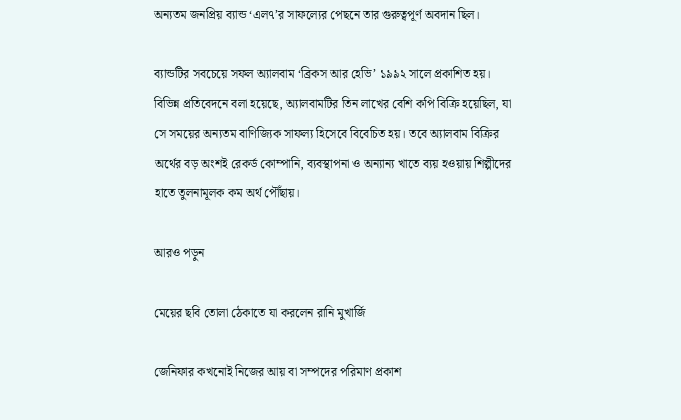অন্যতম জনপ্রিয় ব্যান্ড ‘এল৭’র সাফল্যের পেছনে তার গুরুত্বপূর্ণ অবদান ছিল।

ব্যান্ডটির সবচেয়ে সফল অ্যালবাম ‘ব্রিকস আর হেভি’ ১৯৯২ সালে প্রকাশিত হয়। বিভিন্ন প্রতিবেদনে বলা হয়েছে, অ্যালবামটির তিন লাখের বেশি কপি বিক্রি হয়েছিল, যা সে সময়ের অন্যতম বাণিজ্যিক সাফল্য হিসেবে বিবেচিত হয়। তবে অ্যালবাম বিক্রির অর্থের বড় অংশই রেকর্ড কোম্পানি, ব্যবস্থাপনা ও অন্যান্য খাতে ব্যয় হওয়ায় শিল্পীদের হাতে তুলনামূলক কম অর্থ পৌঁছায়।

আরও পড়ুন

মেয়ের ছবি তোলা ঠেকাতে যা করলেন রানি মুখার্জি

জেনিফার কখনোই নিজের আয় বা সম্পদের পরিমাণ প্রকাশ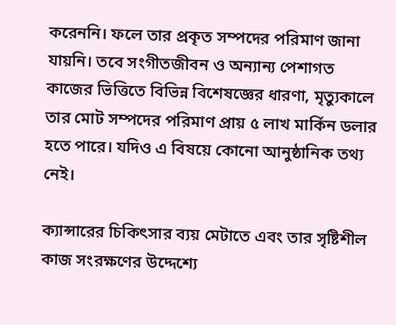করেননি। ফলে তার প্রকৃত সম্পদের পরিমাণ জানা যায়নি। তবে সংগীতজীবন ও অন্যান্য পেশাগত কাজের ভিত্তিতে বিভিন্ন বিশেষজ্ঞের ধারণা, মৃত্যুকালে তার মোট সম্পদের পরিমাণ প্রায় ৫ লাখ মার্কিন ডলার হতে পারে। যদিও এ বিষয়ে কোনো আনুষ্ঠানিক তথ্য নেই।

ক্যান্সারের চিকিৎসার ব্যয় মেটাতে এবং তার সৃষ্টিশীল কাজ সংরক্ষণের উদ্দেশ্যে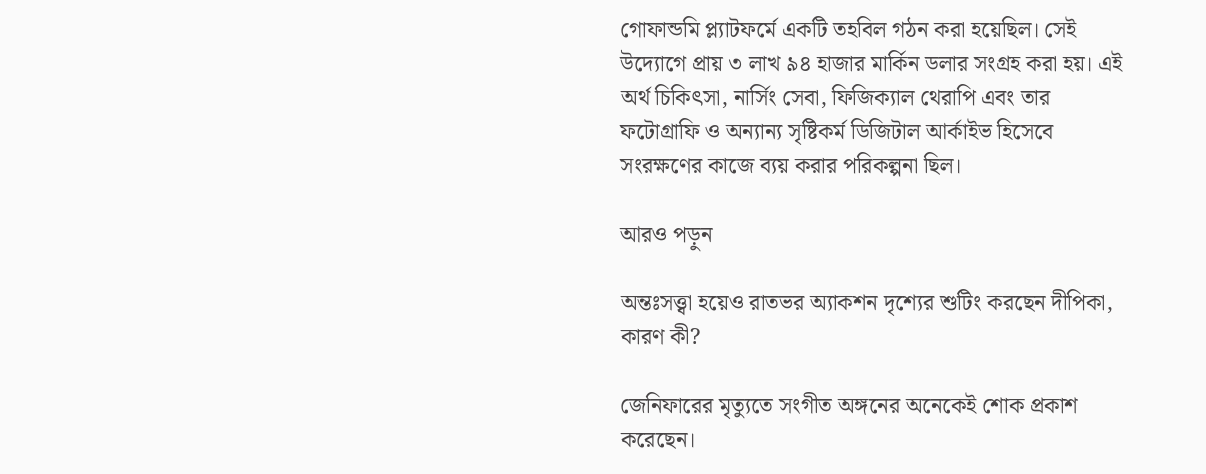গোফান্ডমি প্ল্যাটফর্মে একটি তহবিল গঠন করা হয়েছিল। সেই উদ্যোগে প্রায় ৩ লাখ ৯৪ হাজার মার্কিন ডলার সংগ্রহ করা হয়। এই অর্থ চিকিৎসা, নার্সিং সেবা, ফিজিক্যাল থেরাপি এবং তার ফটোগ্রাফি ও অন্যান্য সৃষ্টিকর্ম ডিজিটাল আর্কাইভ হিসেবে সংরক্ষণের কাজে ব্যয় করার পরিকল্পনা ছিল।

আরও পড়ুন

অন্তঃসত্ত্বা হয়েও রাতভর অ্যাকশন দৃশ্যের শুটিং করছেন দীপিকা, কারণ কী?

জেনিফারের মৃত্যুতে সংগীত অঙ্গনের অনেকেই শোক প্রকাশ করেছেন।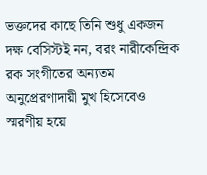ভক্তদের কাছে তিনি শুধু একজন দক্ষ বেসিস্টই নন, বরং নারীকেন্দ্রিক রক সংগীতের অন্যতম অনুপ্রেরণাদায়ী মুখ হিসেবেও স্মরণীয় হয়ে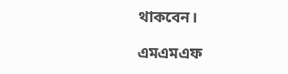থাকবেন।

এমএমএফ